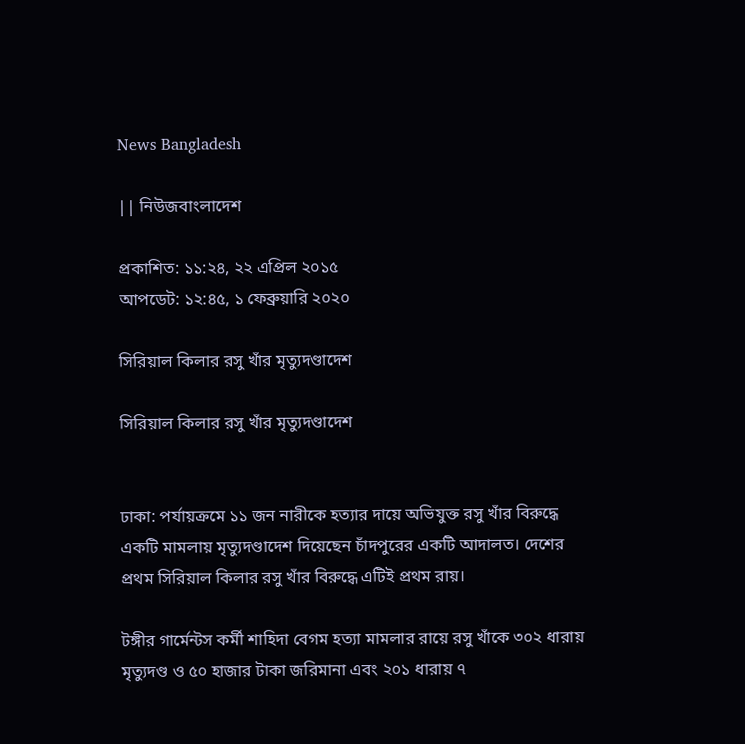News Bangladesh

|| নিউজবাংলাদেশ

প্রকাশিত: ১১:২৪, ২২ এপ্রিল ২০১৫
আপডেট: ১২:৪৫, ১ ফেব্রুয়ারি ২০২০

সিরিয়াল কিলার রসু খাঁর মৃত্যুদণ্ডাদেশ

সিরিয়াল কিলার রসু খাঁর মৃত্যুদণ্ডাদেশ


ঢাকা: পর্যায়ক্রমে ১১ জন নারীকে হত্যার দায়ে অভিযুক্ত রসু খাঁর বিরুদ্ধে একটি মামলায় মৃত্যুদণ্ডাদেশ দিয়েছেন চাঁদপুরের একটি আদালত। দেশের প্রথম সিরিয়াল কিলার রসু খাঁর বিরুদ্ধে এটিই প্রথম রায়।

টঙ্গীর গার্মেন্টস কর্মী শাহিদা বেগম হত্যা মামলার রায়ে রসু খাঁকে ৩০২ ধারায় মৃত্যুদণ্ড ও ৫০ হাজার টাকা জরিমানা এবং ২০১ ধারায় ৭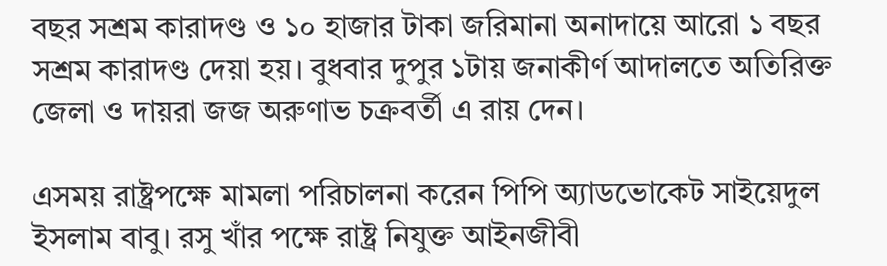বছর সশ্রম কারাদণ্ড ও ১০ হাজার টাকা জরিমানা অনাদায়ে আরো ১ বছর সশ্রম কারাদণ্ড দেয়া হয়। বুধবার দুপুর ১টায় জনাকীর্ণ আদালতে অতিরিক্ত জেলা ও দায়রা জজ অরুণাভ চক্রবর্তী এ রায় দেন।

এসময় রাষ্ট্রপক্ষে মামলা পরিচালনা করেন পিপি অ্যাডভোকেট সাইয়েদুল ইসলাম বাবু। রসু খাঁর পক্ষে রাষ্ট্র নিযুক্ত আইনজীবী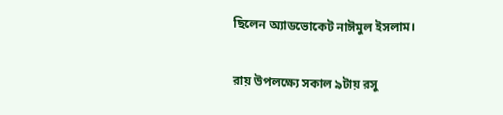ছিলেন অ্যাডভোকেট নাঈমুল ইসলাম।

রায় উপলক্ষ্যে সকাল ৯টায় রসু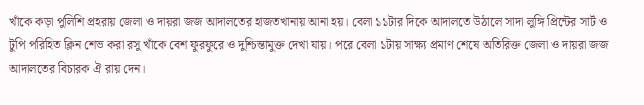খাঁকে কড়া পুলিশি প্রহরায় জেলা ও দায়রা জজ আদালতের হাজতখানায় আনা হয়। বেলা ১১টার দিকে আদালতে উঠালে সাদা লুঙ্গি প্রিন্টের সার্ট ও টুপি পরিহিত ক্লিন শেভ করা রসু খাঁকে বেশ ফুরফুরে ও দুশ্চিন্তামুক্ত দেখা যায়। পরে বেলা ১টায় সাক্ষ্য প্রমাণ শেষে অতিরিক্ত জেলা ও দায়রা জজ আদালতের বিচারক ঐ রায় দেন।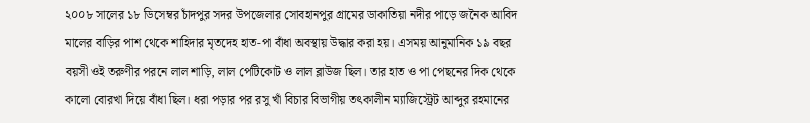২০০৮ সালের ১৮ ডিসেম্বর চাঁদপুর সদর উপজেলার সোবহানপুর গ্রামের ডাকাতিয়া নদীর পাড়ে জনৈক আবিদ মালের বাড়ির পাশ থেকে শাহিদার মৃতদেহ হাত-পা বাঁধা অবস্থায় উদ্ধার করা হয়। এসময় আনুমানিক ১৯ বছর বয়সী ওই তরুণীর পরনে লাল শাড়ি, লাল পেটিকোট ও লাল ব্লাউজ ছিল। তার হাত ও পা পেছনের দিক থেকে কালো বোরখা দিয়ে বাঁধা ছিল। ধরা পড়ার পর রসু খাঁ বিচার বিভাগীয় তৎকালীন ম্যাজিস্ট্রেট আব্দুর রহমানের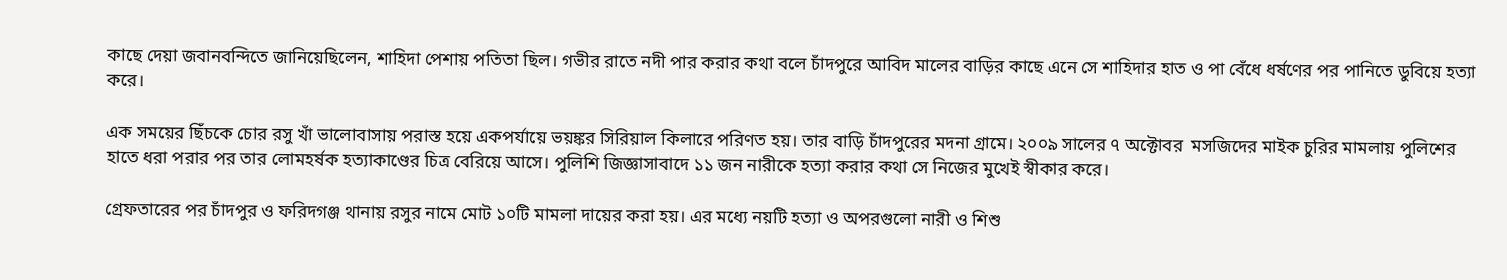কাছে দেয়া জবানবন্দিতে জানিয়েছিলেন, শাহিদা পেশায় পতিতা ছিল। গভীর রাতে নদী পার করার কথা বলে চাঁদপুরে আবিদ মালের বাড়ির কাছে এনে সে শাহিদার হাত ও পা বেঁধে ধর্ষণের পর পানিতে ডুবিয়ে হত্যা করে।

এক সময়ের ছিঁচকে চোর রসু খাঁ ভালোবাসায় পরাস্ত হয়ে একপর্যায়ে ভয়ঙ্কর সিরিয়াল কিলারে পরিণত হয়। তার বাড়ি চাঁদপুরের মদনা গ্রামে। ২০০৯ সালের ৭ অক্টোবর  মসজিদের মাইক চুরির মামলায় পুলিশের হাতে ধরা পরার পর তার লোমহর্ষক হত্যাকাণ্ডের চিত্র বেরিয়ে আসে। পুলিশি জিজ্ঞাসাবাদে ১১ জন নারীকে হত্যা করার কথা সে নিজের মুখেই স্বীকার করে।

গ্রেফতারের পর চাঁদপুর ও ফরিদগঞ্জ থানায় রসুর নামে মোট ১০টি মামলা দায়ের করা হয়। এর মধ্যে নয়টি হত্যা ও অপরগুলো নারী ও শিশু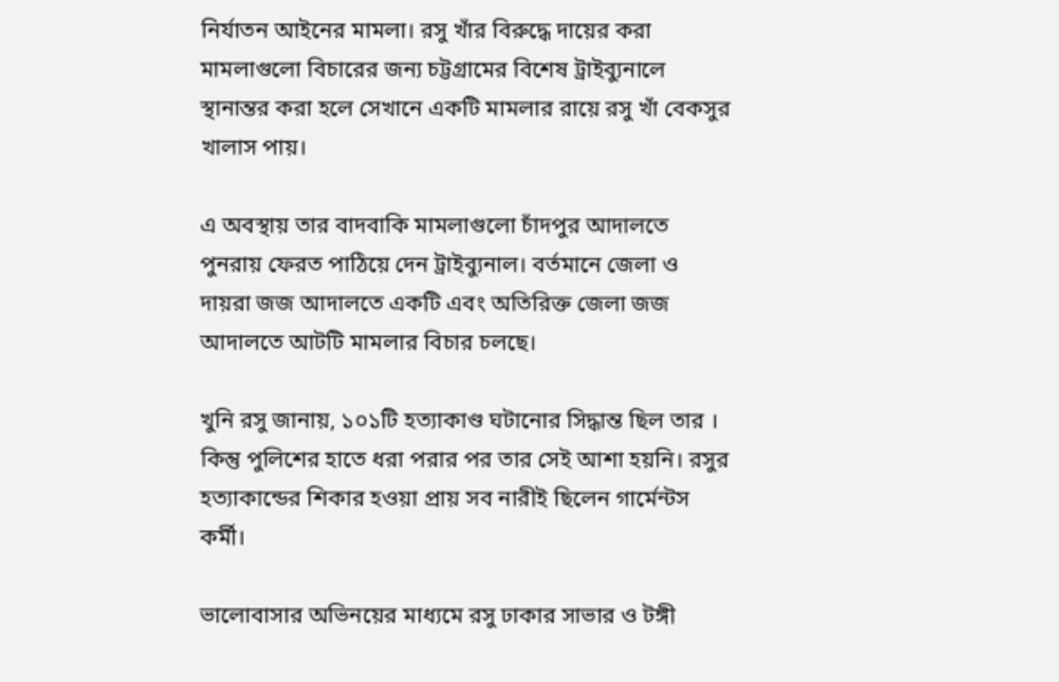নির্যাতন আইনের মামলা। রসু খাঁর বিরুদ্ধে দায়ের করা মামলাগুলো বিচারের জন্য চট্টগ্রামের বিশেষ ট্রাইব্যুনালে স্থানান্তর করা হলে সেখানে একটি মামলার রায়ে রসু খাঁ বেকসুর খালাস পায়।

এ অবস্থায় তার বাদবাকি মামলাগুলো চাঁদপুর আদালতে পুনরায় ফেরত পাঠিয়ে দেন ট্রাইব্যুনাল। বর্তমানে জেলা ও দায়রা জজ আদালতে একটি এবং অতিরিক্ত জেলা জজ আদালতে আটটি মামলার বিচার চলছে।

খুনি রসু জানায়, ১০১টি হত্যাকাণ্ড ঘটানোর সিদ্ধান্ত ছিল তার । কিন্তু পুলিশের হাতে ধরা পরার পর তার সেই আশা হয়নি। রসুর হত্যাকান্ডের শিকার হওয়া প্রায় সব নারীই ছিলেন গার্মেন্টস কর্মী।

ভালোবাসার অভিনয়ের মাধ্যমে রসু ঢাকার সাভার ও টঙ্গী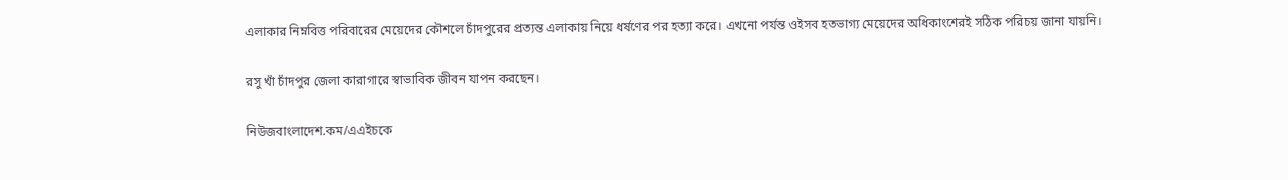এলাকার নিম্নবিত্ত পরিবারের মেয়েদের কৌশলে চাঁদপুরের প্রত্যন্ত এলাকায় নিয়ে ধর্ষণের পর হত্যা করে। এখনো পর্যন্ত ওইসব হতভাগ্য মেয়েদের অধিকাংশেরই সঠিক পরিচয় জানা যায়নি।

রসু খাঁ চাঁদপুর জেলা কারাগারে স্বাভাবিক জীবন যাপন করছেন।

নিউজবাংলাদেশ.কম/এএইচকে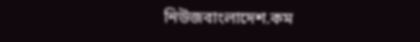নিউজবাংলাদেশ.কম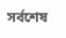সর্বশেষ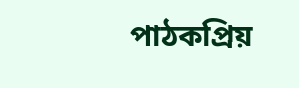পাঠকপ্রিয়